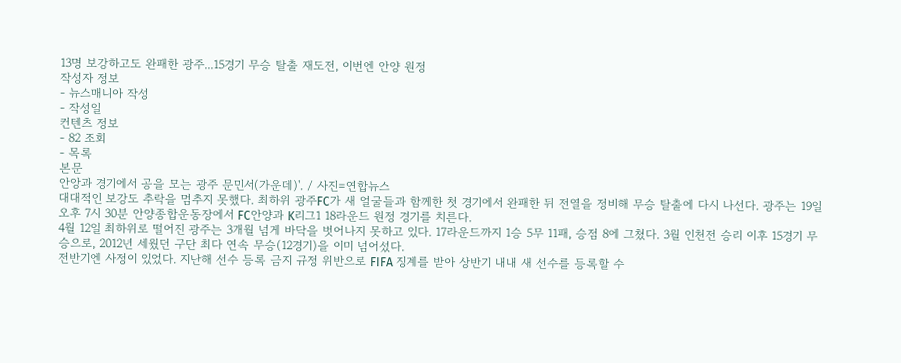13명 보강하고도 완패한 광주...15경기 무승 탈출 재도전, 이번엔 안양 원정
작성자 정보
- 뉴스매니아 작성
- 작성일
컨텐츠 정보
- 82 조회
- 목록
본문
안앙과 경기에서 공을 모는 광주 문민서(가운데)'. / 사진=연합뉴스
대대적인 보강도 추락을 멈추지 못했다. 최하위 광주FC가 새 얼굴들과 함께한 첫 경기에서 완패한 뒤 전열을 정비해 무승 탈출에 다시 나선다. 광주는 19일 오후 7시 30분 안양종합운동장에서 FC안양과 K리그1 18라운드 원정 경기를 치른다.
4월 12일 최하위로 떨어진 광주는 3개월 넘게 바닥을 벗어나지 못하고 있다. 17라운드까지 1승 5무 11패, 승점 8에 그쳤다. 3월 인천전 승리 이후 15경기 무승으로, 2012년 세웠던 구단 최다 연속 무승(12경기)을 이미 넘어섰다.
전반기엔 사정이 있었다. 지난해 선수 등록 금지 규정 위반으로 FIFA 징계를 받아 상반기 내내 새 선수를 등록할 수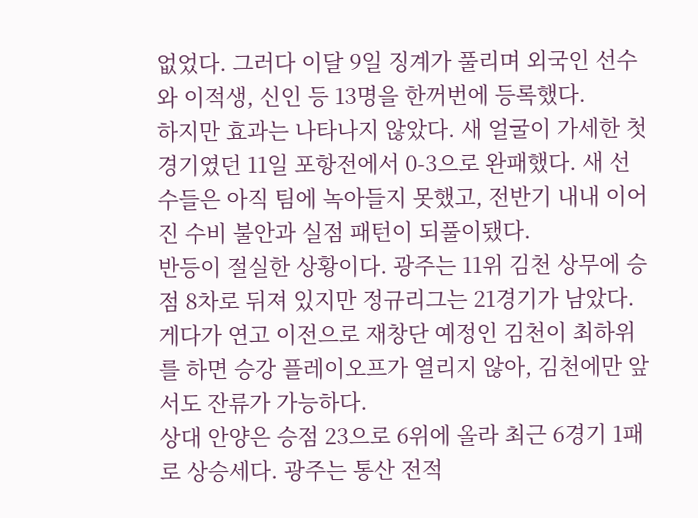없었다. 그러다 이달 9일 징계가 풀리며 외국인 선수와 이적생, 신인 등 13명을 한꺼번에 등록했다.
하지만 효과는 나타나지 않았다. 새 얼굴이 가세한 첫 경기였던 11일 포항전에서 0-3으로 완패했다. 새 선수들은 아직 팀에 녹아들지 못했고, 전반기 내내 이어진 수비 불안과 실점 패턴이 되풀이됐다.
반등이 절실한 상황이다. 광주는 11위 김천 상무에 승점 8차로 뒤져 있지만 정규리그는 21경기가 남았다. 게다가 연고 이전으로 재창단 예정인 김천이 최하위를 하면 승강 플레이오프가 열리지 않아, 김천에만 앞서도 잔류가 가능하다.
상대 안양은 승점 23으로 6위에 올라 최근 6경기 1패로 상승세다. 광주는 통산 전적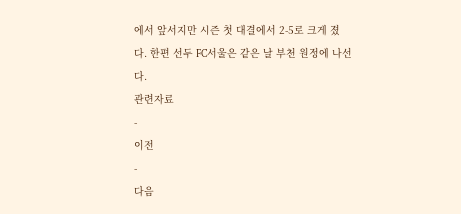에서 앞서지만 시즌 첫 대결에서 2-5로 크게 졌다. 한편 선두 FC서울은 같은 날 부천 원정에 나선다.
관련자료
-
이전
-
다음